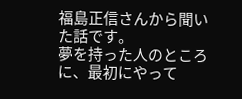福島正信さんから聞いた話です。
夢を持った人のところに、最初にやって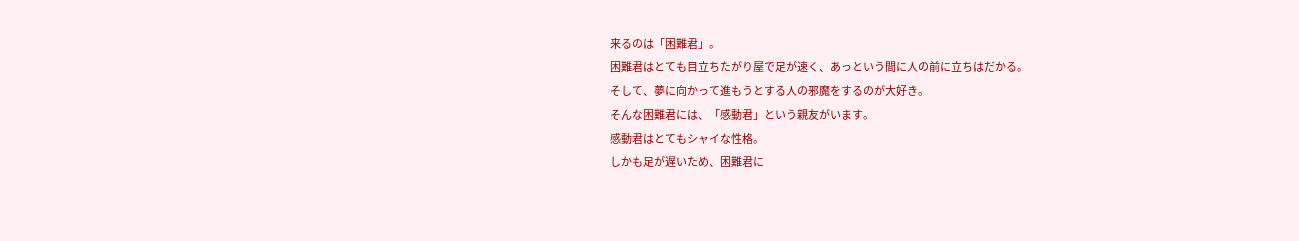来るのは「困難君」。
困難君はとても目立ちたがり屋で足が速く、あっという間に人の前に立ちはだかる。
そして、夢に向かって進もうとする人の邪魔をするのが大好き。
そんな困難君には、「感動君」という親友がいます。
感動君はとてもシャイな性格。
しかも足が遅いため、困難君に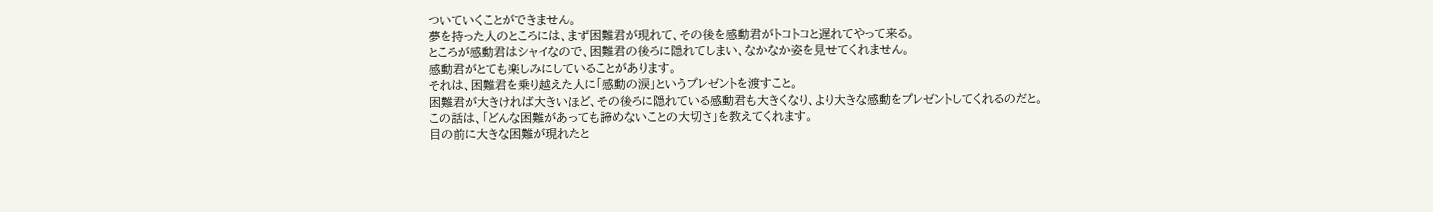ついていくことができません。
夢を持った人のところには、まず困難君が現れて、その後を感動君がトコトコと遅れてやって来る。
ところが感動君はシャイなので、困難君の後ろに隠れてしまい、なかなか姿を見せてくれません。
感動君がとても楽しみにしていることがあります。
それは、困難君を乗り越えた人に「感動の涙」というプレゼントを渡すこと。
困難君が大きければ大きいほど、その後ろに隠れている感動君も大きくなり、より大きな感動をプレゼントしてくれるのだと。
この話は、「どんな困難があっても諦めないことの大切さ」を教えてくれます。
目の前に大きな困難が現れたと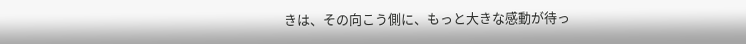きは、その向こう側に、もっと大きな感動が待っ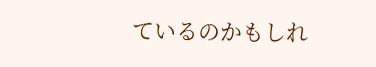ているのかもしれ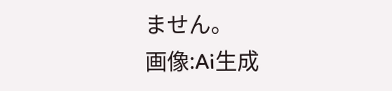ません。
画像:Ai生成